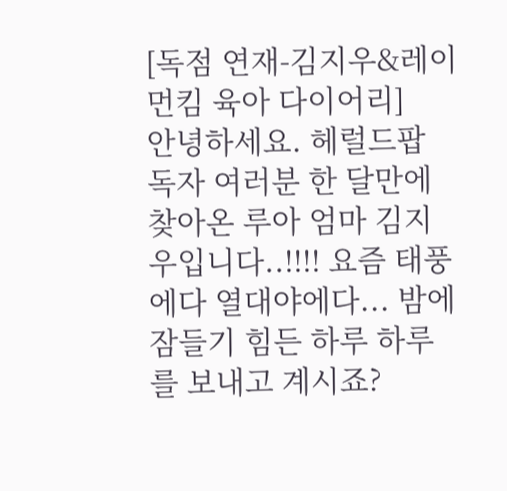[독점 연재-김지우&레이먼킴 육아 다이어리]
안녕하세요. 헤럴드팝 독자 여러분 한 달만에 찾아온 루아 엄마 김지우입니다..!!!! 요즘 태풍에다 열대야에다... 밤에 잠들기 힘든 하루 하루를 보내고 계시죠?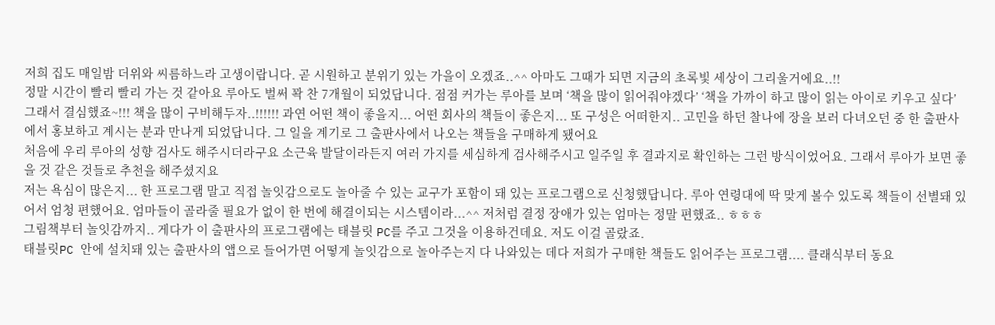저희 집도 매일밤 더위와 씨름하느라 고생이랍니다. 곧 시원하고 분위기 있는 가을이 오겠죠..^^ 아마도 그때가 되면 지금의 초록빛 세상이 그리울거에요..!!
정말 시간이 빨리 빨리 가는 것 같아요 루아도 벌써 꽉 찬 7개월이 되었답니다. 점점 커가는 루아를 보며 ‘책을 많이 읽어줘야겠다’ ‘책을 가까이 하고 많이 읽는 아이로 키우고 싶다’
그래서 결심했죠~!!! 책을 많이 구비해두자..!!!!!! 과연 어떤 책이 좋을지... 어떤 회사의 책들이 좋은지... 또 구성은 어떠한지.. 고민을 하던 찰나에 장을 보러 다녀오던 중 한 출판사에서 홍보하고 계시는 분과 만나게 되었답니다. 그 일을 계기로 그 출판사에서 나오는 책들을 구매하게 됐어요
처음에 우리 루아의 성향 검사도 해주시더라구요 소근육 발달이라든지 여러 가지를 세심하게 검사해주시고 일주일 후 결과지로 확인하는 그런 방식이었어요. 그래서 루아가 보면 좋을 것 같은 것들로 추천을 해주셨지요
저는 욕심이 많은지... 한 프로그램 말고 직접 놀잇감으로도 놀아줄 수 있는 교구가 포함이 돼 있는 프로그램으로 신청했답니다. 루아 연령대에 딱 맞게 볼수 있도록 책들이 선별돼 있어서 엄청 편했어요. 엄마들이 골라줄 필요가 없이 한 번에 해결이되는 시스템이라...^^ 저처럼 결정 장애가 있는 엄마는 정말 편했죠.. ㅎㅎㅎ
그림책부터 놀잇감까지.. 게다가 이 출판사의 프로그램에는 태블릿 PC를 주고 그것을 이용하건데요. 저도 이걸 골랐죠.
태블릿PC 안에 설치돼 있는 출판사의 앱으로 들어가면 어떻게 놀잇감으로 놀아주는지 다 나와있는 데다 저희가 구매한 책들도 읽어주는 프로그램.... 클래식부터 동요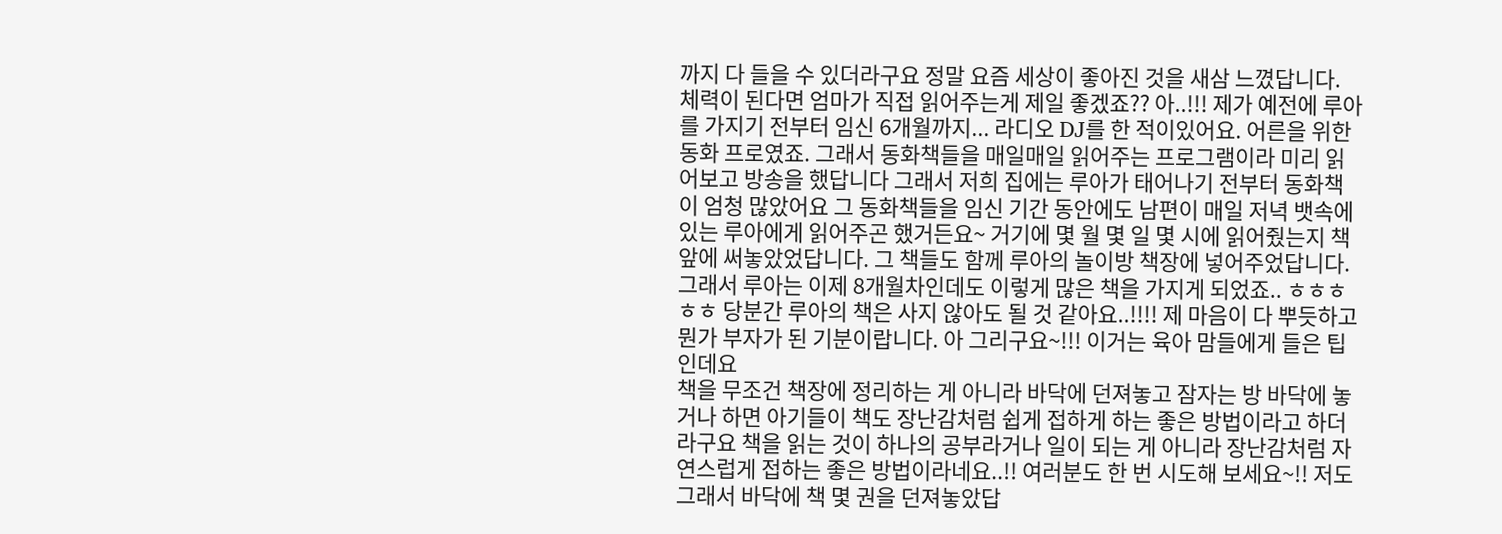까지 다 들을 수 있더라구요 정말 요즘 세상이 좋아진 것을 새삼 느꼈답니다.
체력이 된다면 엄마가 직접 읽어주는게 제일 좋겠죠?? 아..!!! 제가 예전에 루아를 가지기 전부터 임신 6개월까지... 라디오 DJ를 한 적이있어요. 어른을 위한 동화 프로였죠. 그래서 동화책들을 매일매일 읽어주는 프로그램이라 미리 읽어보고 방송을 했답니다 그래서 저희 집에는 루아가 태어나기 전부터 동화책이 엄청 많았어요 그 동화책들을 임신 기간 동안에도 남편이 매일 저녁 뱃속에 있는 루아에게 읽어주곤 했거든요~ 거기에 몇 월 몇 일 몇 시에 읽어줬는지 책 앞에 써놓았었답니다. 그 책들도 함께 루아의 놀이방 책장에 넣어주었답니다.
그래서 루아는 이제 8개월차인데도 이렇게 많은 책을 가지게 되었죠.. ㅎㅎㅎㅎㅎ 당분간 루아의 책은 사지 않아도 될 것 같아요..!!!! 제 마음이 다 뿌듯하고 뭔가 부자가 된 기분이랍니다. 아 그리구요~!!! 이거는 육아 맘들에게 들은 팁인데요
책을 무조건 책장에 정리하는 게 아니라 바닥에 던져놓고 잠자는 방 바닥에 놓거나 하면 아기들이 책도 장난감처럼 쉽게 접하게 하는 좋은 방법이라고 하더라구요 책을 읽는 것이 하나의 공부라거나 일이 되는 게 아니라 장난감처럼 자연스럽게 접하는 좋은 방법이라네요..!! 여러분도 한 번 시도해 보세요~!! 저도 그래서 바닥에 책 몇 권을 던져놓았답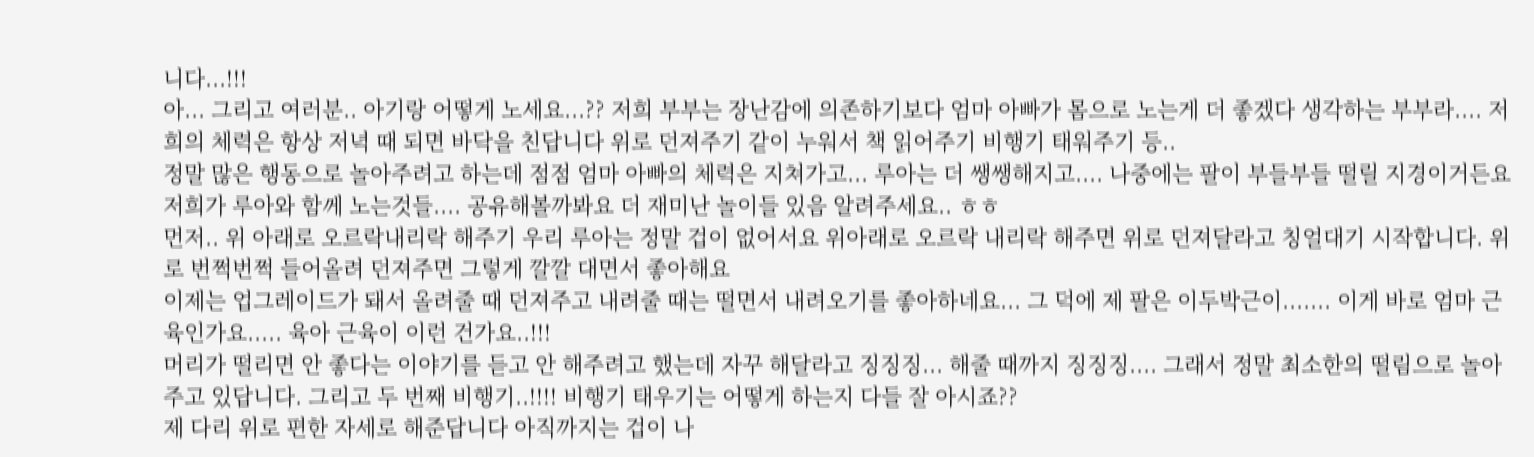니다...!!!
아... 그리고 여러분.. 아기랑 어떻게 노세요...?? 저희 부부는 장난감에 의존하기보다 엄마 아빠가 몸으로 노는게 더 좋겠다 생각하는 부부라.... 저희의 체력은 항상 저녁 때 되면 바닥을 친답니다 위로 던져주기 같이 누워서 책 읽어주기 비행기 태워주기 등..
정말 많은 행동으로 놀아주려고 하는데 점점 엄마 아빠의 체력은 지쳐가고... 루아는 더 쌩쌩해지고.... 나중에는 팔이 부들부들 떨릴 지경이거든요 저희가 루아와 함께 노는것들.... 공유해볼까봐요 더 재미난 놀이들 있음 알려주세요.. ㅎㅎ
먼저.. 위 아래로 오르락내리락 해주기 우리 루아는 정말 겁이 없어서요 위아래로 오르락 내리락 해주면 위로 던져달라고 칭얼대기 시작합니다. 위로 번쩍번쩍 들어올려 던져주면 그렇게 깔깔 대면서 좋아해요
이제는 업그레이드가 돼서 올려줄 때 던져주고 내려줄 때는 떨면서 내려오기를 좋아하네요... 그 덕에 제 팔은 이두박근이....... 이게 바로 엄마 근육인가요..... 육아 근육이 이런 건가요..!!!
머리가 떨리면 안 좋다는 이야기를 듣고 안 해주려고 했는데 자꾸 해달라고 징징징... 해줄 때까지 징징징.... 그래서 정말 최소한의 떨림으로 놀아주고 있답니다. 그리고 두 번째 비행기..!!!! 비행기 태우기는 어떻게 하는지 다들 잘 아시죠??
제 다리 위로 편한 자세로 해준답니다 아직까지는 겁이 나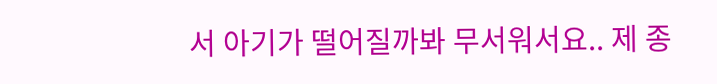서 아기가 떨어질까봐 무서워서요.. 제 종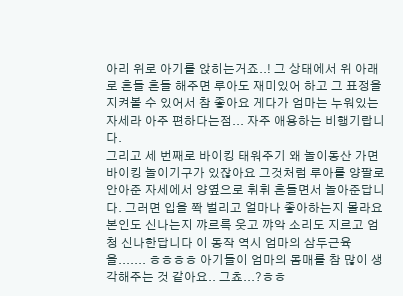아리 위로 아기를 앉히는거죠..! 그 상태에서 위 아래로 흔들 흔들 해주면 루아도 재미있어 하고 그 표정을 지켜볼 수 있어서 참 좋아요 게다가 엄마는 누워있는 자세라 아주 편하다는점... 자주 애용하는 비행기랍니다.
그리고 세 번째로 바이킹 태워주기 왜 놀이동산 가면 바이킹 놀이기구가 있잖아요 그것처럼 루아를 양팔로 안아준 자세에서 양옆으로 휘휘 흔들면서 놀아준답니다. 그러면 입을 쫙 벌리고 얼마나 좋아하는지 몰라요 본인도 신나는지 꺄르륵 웃고 꺄악 소리도 지르고 엄청 신나한답니다 이 동작 역시 엄마의 삼두근육을....... ㅎㅎㅎㅎ 아기들이 엄마의 몸매를 참 많이 생각해주는 것 같아요.. 그쵸...?ㅎㅎ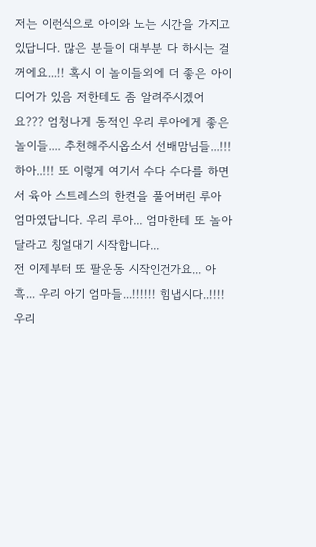저는 이런식으로 아이와 노는 시간을 가지고 있답니다. 많은 분들이 대부분 다 하시는 걸 꺼에요...!! 혹시 이 놀이들외에 더 좋은 아이디어가 있음 저한테도 좀 알려주시겠어요??? 엄청나게 동적인 우리 루아에게 좋은 놀이들.... 추천해주시옵소서 선배맘님들...!!!
하아..!!! 또 이렇게 여기서 수다 수다를 하면서 육아 스트레스의 한켠을 풀어버린 루아 엄마였답니다. 우리 루아... 엄마한테 또 놀아달라고 칭얼대기 시작합니다...
전 이제부터 또 팔운동 시작인건가요... 아흑... 우리 아기 엄마들...!!!!!! 힘냅시다..!!!!
우리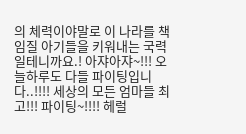의 체력이야말로 이 나라를 책임질 아기들을 키워내는 국력일테니까요.! 아쟈아쟈~!!! 오늘하루도 다들 파이팅입니다..!!!! 세상의 모든 엄마들 최고!!! 파이팅~!!!! 헤럴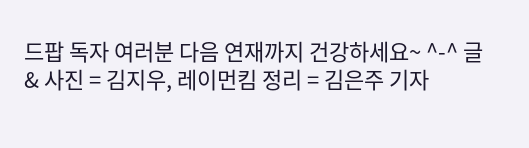드팝 독자 여러분 다음 연재까지 건강하세요~ ^-^ 글 & 사진 = 김지우, 레이먼킴 정리 = 김은주 기자